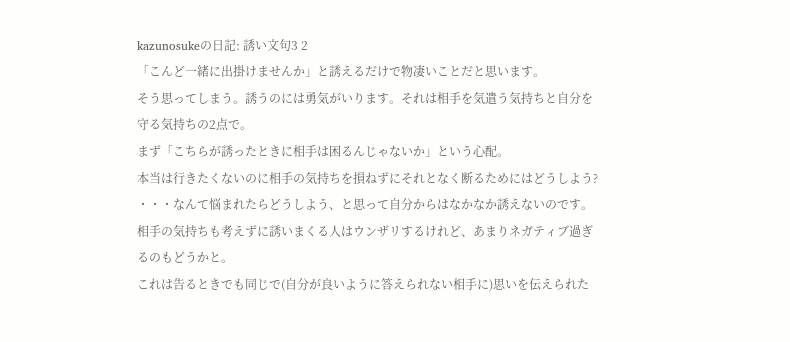kazunosukeの日記: 誘い文句3 2
「こんど一緒に出掛けませんか」と誘えるだけで物凄いことだと思います。
そう思ってしまう。誘うのには勇気がいります。それは相手を気遣う気持ちと自分を守る気持ちの2点で。
まず「こちらが誘ったときに相手は困るんじゃないか」という心配。
本当は行きたくないのに相手の気持ちを損ねずにそれとなく断るためにはどうしよう?
・・・なんて悩まれたらどうしよう、と思って自分からはなかなか誘えないのです。
相手の気持ちも考えずに誘いまくる人はウンザリするけれど、あまりネガティブ過ぎるのもどうかと。
これは告るときでも同じで(自分が良いように答えられない相手に)思いを伝えられた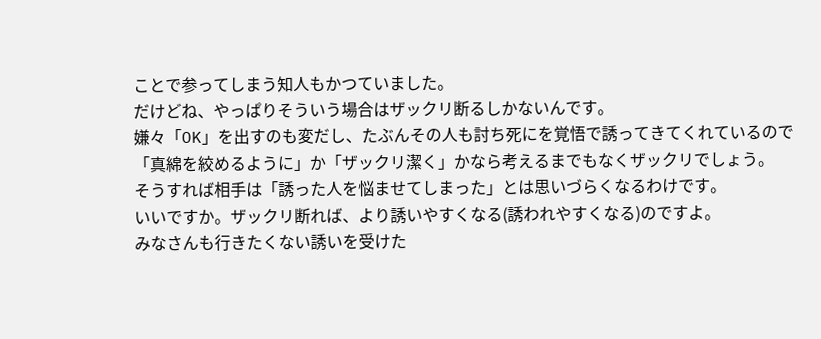ことで参ってしまう知人もかつていました。
だけどね、やっぱりそういう場合はザックリ断るしかないんです。
嫌々「OK」を出すのも変だし、たぶんその人も討ち死にを覚悟で誘ってきてくれているので
「真綿を絞めるように」か「ザックリ潔く」かなら考えるまでもなくザックリでしょう。
そうすれば相手は「誘った人を悩ませてしまった」とは思いづらくなるわけです。
いいですか。ザックリ断れば、より誘いやすくなる(誘われやすくなる)のですよ。
みなさんも行きたくない誘いを受けた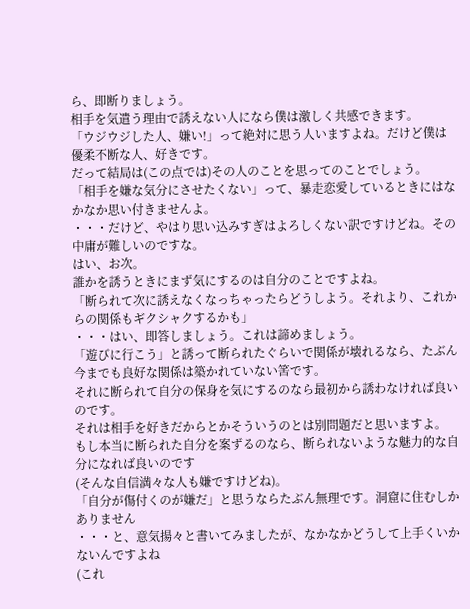ら、即断りましょう。
相手を気遣う理由で誘えない人になら僕は激しく共感できます。
「ウジウジした人、嫌い!」って絶対に思う人いますよね。だけど僕は優柔不断な人、好きです。
だって結局は(この点では)その人のことを思ってのことでしょう。
「相手を嫌な気分にさせたくない」って、暴走恋愛しているときにはなかなか思い付きませんよ。
・・・だけど、やはり思い込みすぎはよろしくない訳ですけどね。その中庸が難しいのですな。
はい、お次。
誰かを誘うときにまず気にするのは自分のことですよね。
「断られて次に誘えなくなっちゃったらどうしよう。それより、これからの関係もギクシャクするかも」
・・・はい、即答しましょう。これは諦めましょう。
「遊びに行こう」と誘って断られたぐらいで関係が壊れるなら、たぶん今までも良好な関係は築かれていない筈です。
それに断られて自分の保身を気にするのなら最初から誘わなければ良いのです。
それは相手を好きだからとかそういうのとは別問題だと思いますよ。
もし本当に断られた自分を案ずるのなら、断られないような魅力的な自分になれば良いのです
(そんな自信満々な人も嫌ですけどね)。
「自分が傷付くのが嫌だ」と思うならたぶん無理です。洞窟に住むしかありません
・・・と、意気揚々と書いてみましたが、なかなかどうして上手くいかないんですよね
(これ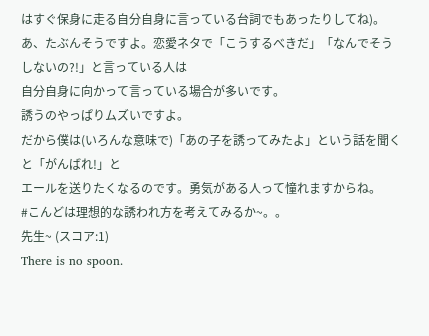はすぐ保身に走る自分自身に言っている台詞でもあったりしてね)。
あ、たぶんそうですよ。恋愛ネタで「こうするべきだ」「なんでそうしないの?!」と言っている人は
自分自身に向かって言っている場合が多いです。
誘うのやっぱりムズいですよ。
だから僕は(いろんな意味で)「あの子を誘ってみたよ」という話を聞くと「がんばれ!」と
エールを送りたくなるのです。勇気がある人って憧れますからね。
#こんどは理想的な誘われ方を考えてみるか~。。
先生~ (スコア:1)
There is no spoon.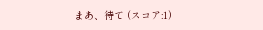まあ、待て (スコア:1)